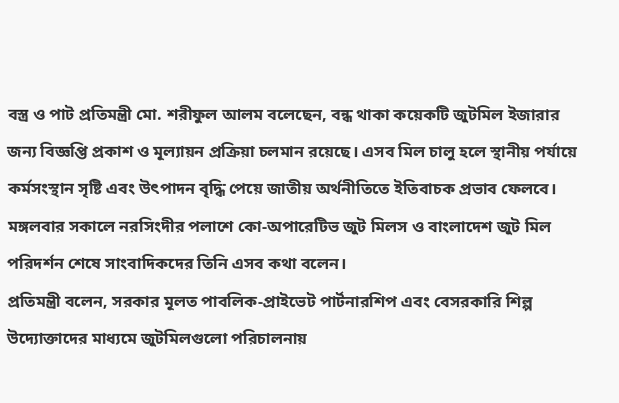বস্ত্র ও পাট প্রতিমন্ত্রী মো. শরীফুল আলম বলেছেন, বন্ধ থাকা কয়েকটি জুটমিল ইজারার জন্য বিজ্ঞপ্তি প্রকাশ ও মূল্যায়ন প্রক্রিয়া চলমান রয়েছে। এসব মিল চালু হলে স্থানীয় পর্যায়ে কর্মসংস্থান সৃষ্টি এবং উৎপাদন বৃদ্ধি পেয়ে জাতীয় অর্থনীতিতে ইতিবাচক প্রভাব ফেলবে।
মঙ্গলবার সকালে নরসিংদীর পলাশে কো-অপারেটিভ জুট মিলস ও বাংলাদেশ জুট মিল পরিদর্শন শেষে সাংবাদিকদের তিনি এসব কথা বলেন।
প্রতিমন্ত্রী বলেন, সরকার মূলত পাবলিক-প্রাইভেট পার্টনারশিপ এবং বেসরকারি শিল্প উদ্যোক্তাদের মাধ্যমে জুটমিলগুলো পরিচালনায়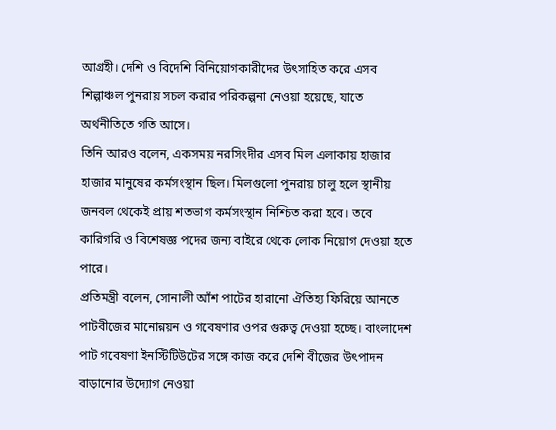আগ্রহী। দেশি ও বিদেশি বিনিয়োগকারীদের উৎসাহিত করে এসব শিল্পাঞ্চল পুনরায় সচল করার পরিকল্পনা নেওয়া হয়েছে, যাতে অর্থনীতিতে গতি আসে।
তিনি আরও বলেন, একসময় নরসিংদীর এসব মিল এলাকায় হাজার হাজার মানুষের কর্মসংস্থান ছিল। মিলগুলো পুনরায় চালু হলে স্থানীয় জনবল থেকেই প্রায় শতভাগ কর্মসংস্থান নিশ্চিত করা হবে। তবে কারিগরি ও বিশেষজ্ঞ পদের জন্য বাইরে থেকে লোক নিয়োগ দেওয়া হতে পারে।
প্রতিমন্ত্রী বলেন, সোনালী আঁশ পাটের হারানো ঐতিহ্য ফিরিয়ে আনতে পাটবীজের মানোন্নয়ন ও গবেষণার ওপর গুরুত্ব দেওয়া হচ্ছে। বাংলাদেশ পাট গবেষণা ইনস্টিটিউটের সঙ্গে কাজ করে দেশি বীজের উৎপাদন বাড়ানোর উদ্যোগ নেওয়া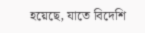হয়েছে, যাতে বিদেশি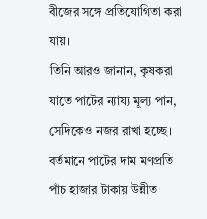বীজের সঙ্গে প্রতিযোগিতা করা যায়।
তিনি আরও জানান, কৃষকরা যাতে পাটের ন্যায্য মূল্য পান, সেদিকেও নজর রাখা হচ্ছে। বর্তমানে পাটের দাম মণপ্রতি পাঁচ হাজার টাকায় উন্নীত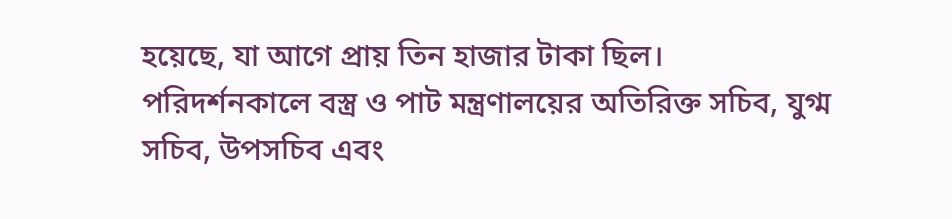হয়েছে, যা আগে প্রায় তিন হাজার টাকা ছিল।
পরিদর্শনকালে বস্ত্র ও পাট মন্ত্রণালয়ের অতিরিক্ত সচিব, যুগ্ম সচিব, উপসচিব এবং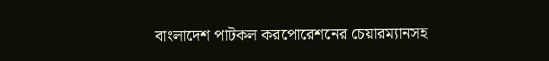বাংলাদেশ পাটকল করপোরেশনের চেয়ারম্যানসহ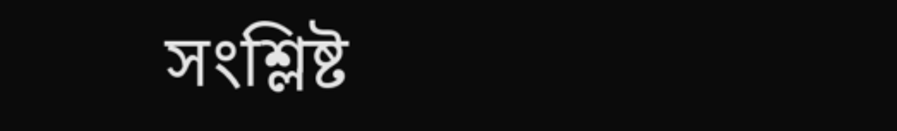সংশ্লিষ্ট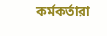কর্মকর্তারা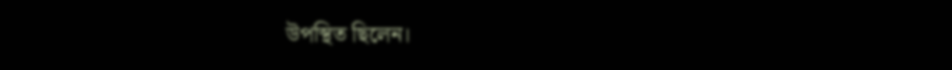উপস্থিত ছিলেন।